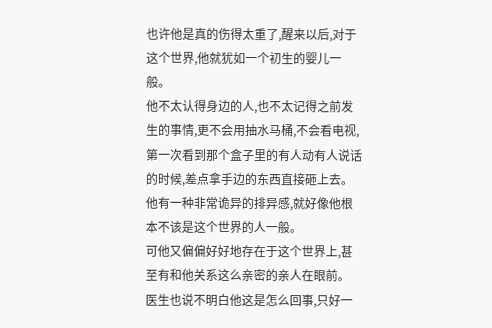也许他是真的伤得太重了,醒来以后,对于这个世界,他就犹如一个初生的婴儿一般。
他不太认得身边的人,也不太记得之前发生的事情,更不会用抽水马桶,不会看电视,第一次看到那个盒子里的有人动有人说话的时候,差点拿手边的东西直接砸上去。
他有一种非常诡异的排异感,就好像他根本不该是这个世界的人一般。
可他又偏偏好好地存在于这个世界上,甚至有和他关系这么亲密的亲人在眼前。
医生也说不明白他这是怎么回事,只好一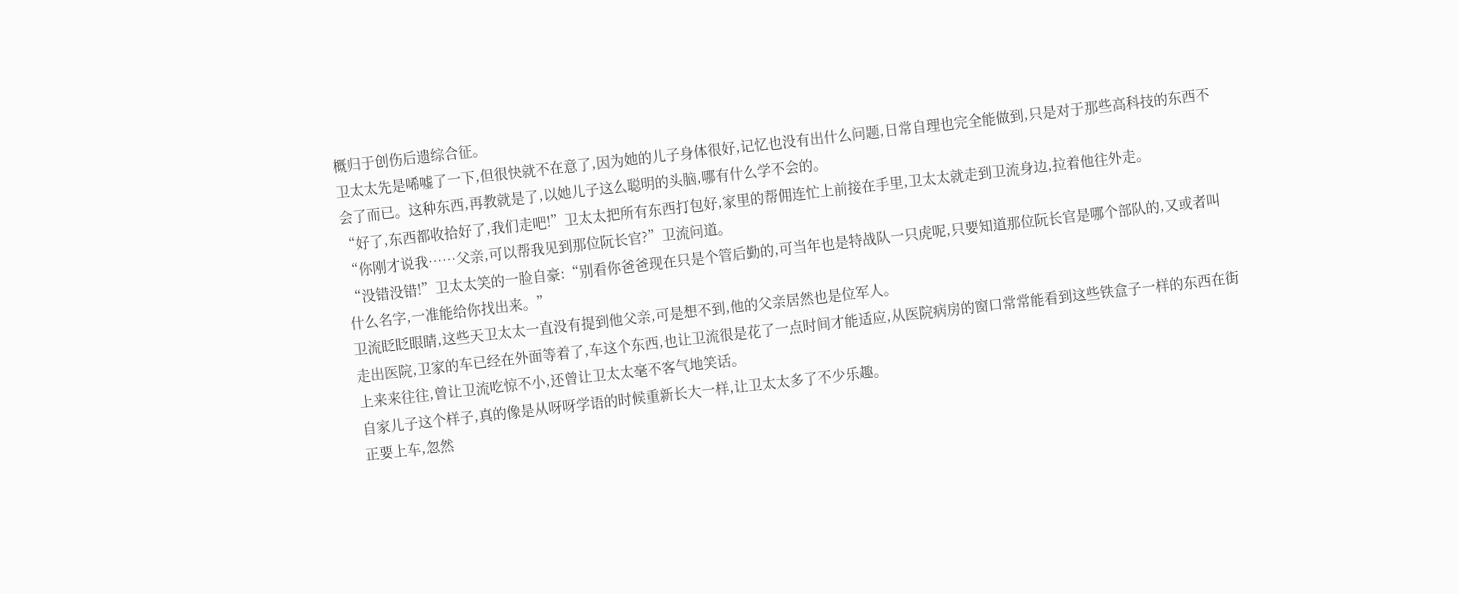概归于创伤后遗综合征。
卫太太先是唏嘘了一下,但很快就不在意了,因为她的儿子身体很好,记忆也没有出什么问题,日常自理也完全能做到,只是对于那些高科技的东西不会了而已。这种东西,再教就是了,以她儿子这么聪明的头脑,哪有什么学不会的。
“好了,东西都收拾好了,我们走吧!”卫太太把所有东西打包好,家里的帮佣连忙上前接在手里,卫太太就走到卫流身边,拉着他往外走。
“你刚才说我……父亲,可以帮我见到那位阮长官?”卫流问道。
“没错没错!”卫太太笑的一脸自豪:“别看你爸爸现在只是个管后勤的,可当年也是特战队一只虎呢,只要知道那位阮长官是哪个部队的,又或者叫什么名字,一准能给你找出来。”
卫流眨眨眼睛,这些天卫太太一直没有提到他父亲,可是想不到,他的父亲居然也是位军人。
走出医院,卫家的车已经在外面等着了,车这个东西,也让卫流很是花了一点时间才能适应,从医院病房的窗口常常能看到这些铁盒子一样的东西在街上来来往往,曾让卫流吃惊不小,还曾让卫太太毫不客气地笑话。
自家儿子这个样子,真的像是从呀呀学语的时候重新长大一样,让卫太太多了不少乐趣。
正要上车,忽然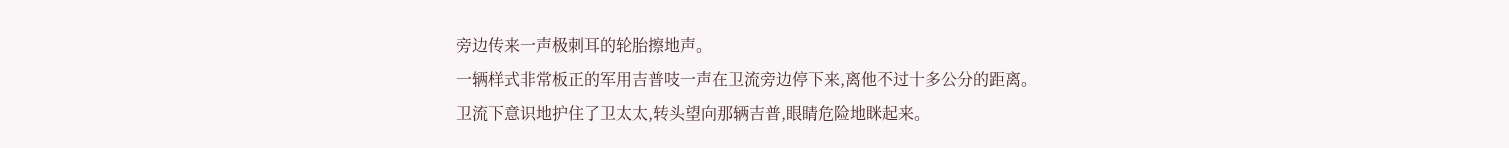旁边传来一声极刺耳的轮胎擦地声。
一辆样式非常板正的军用吉普吱一声在卫流旁边停下来,离他不过十多公分的距离。
卫流下意识地护住了卫太太,转头望向那辆吉普,眼睛危险地眯起来。